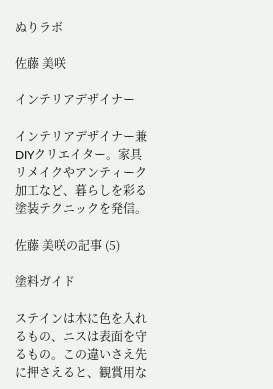ぬりラボ

佐藤 美咲

インテリアデザイナー

インテリアデザイナー兼DIYクリエイター。家具リメイクやアンティーク加工など、暮らしを彩る塗装テクニックを発信。

佐藤 美咲の記事 (5)

塗料ガイド

ステインは木に色を入れるもの、ニスは表面を守るもの。この違いさえ先に押さえると、観賞用な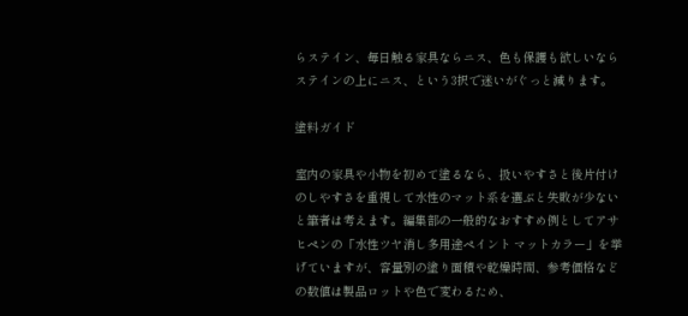らステイン、毎日触る家具ならニス、色も保護も欲しいならステインの上にニス、という3択で迷いがぐっと減ります。

塗料ガイド

室内の家具や小物を初めて塗るなら、扱いやすさと後片付けのしやすさを重視して水性のマット系を選ぶと失敗が少ないと筆者は考えます。編集部の一般的なおすすめ例としてアサヒペンの「水性ツヤ消し多用途ペイント マットカラー」を挙げていますが、容量別の塗り面積や乾燥時間、参考価格などの数値は製品ロットや色で変わるため、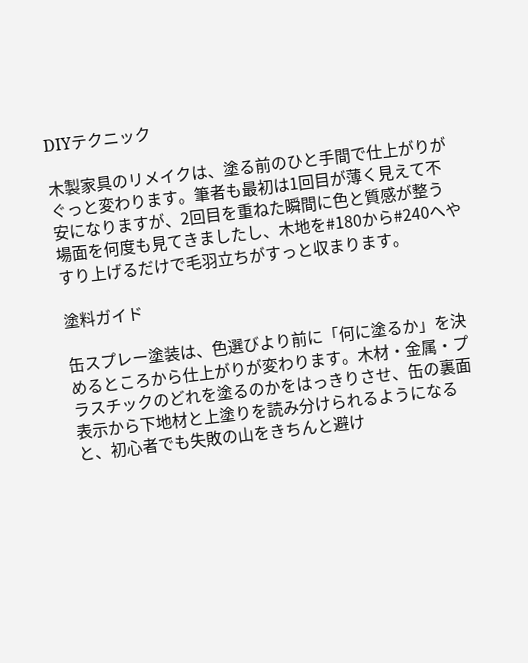DIYテクニック

木製家具のリメイクは、塗る前のひと手間で仕上がりがぐっと変わります。筆者も最初は1回目が薄く見えて不安になりますが、2回目を重ねた瞬間に色と質感が整う場面を何度も見てきましたし、木地を#180から#240へやすり上げるだけで毛羽立ちがすっと収まります。

塗料ガイド

缶スプレー塗装は、色選びより前に「何に塗るか」を決めるところから仕上がりが変わります。木材・金属・プラスチックのどれを塗るのかをはっきりさせ、缶の裏面表示から下地材と上塗りを読み分けられるようになると、初心者でも失敗の山をきちんと避け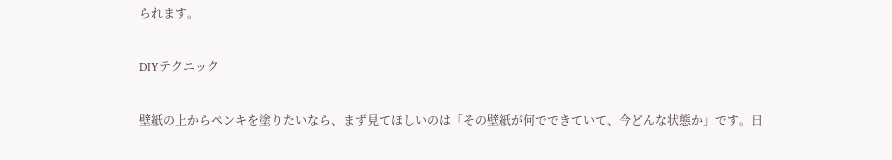られます。

DIYテクニック

壁紙の上からペンキを塗りたいなら、まず見てほしいのは「その壁紙が何でできていて、今どんな状態か」です。日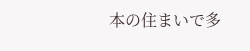本の住まいで多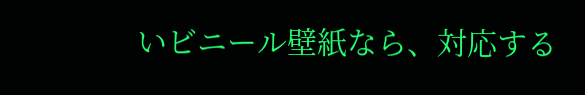いビニール壁紙なら、対応する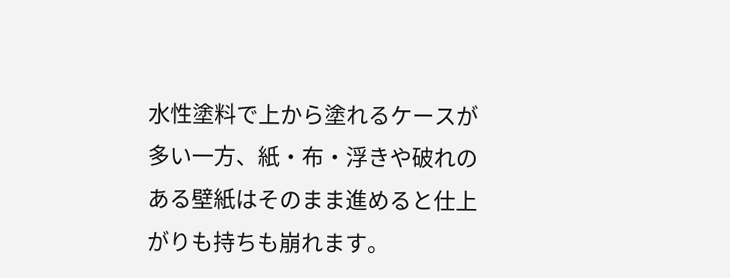水性塗料で上から塗れるケースが多い一方、紙・布・浮きや破れのある壁紙はそのまま進めると仕上がりも持ちも崩れます。